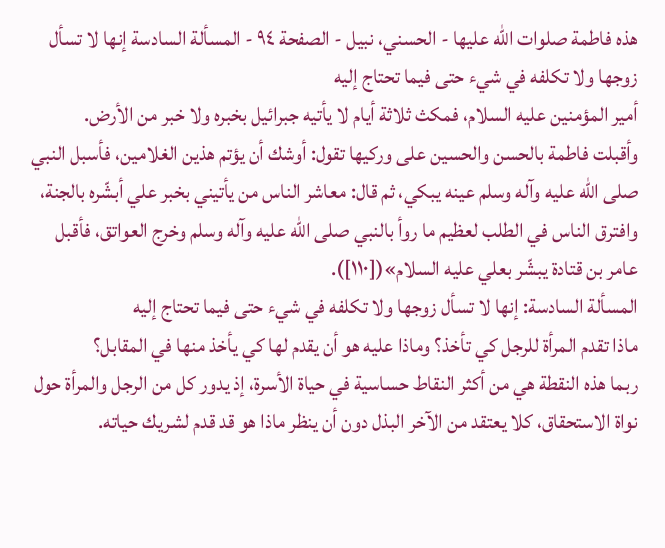هذه فاطمة صلوات الله عليها - الحسني، نبيل - الصفحة ٩٤ - المسألة السادسة إنها لا تسأل زوجها ولا تكلفه في شيء حتى فيما تحتاج إليه
أمير المؤمنين عليه السلام، فمكث ثلاثة أيام لا يأتيه جبرائيل بخبره ولا خبر من الأرض.
وأقبلت فاطمة بالحسن والحسين على وركيها تقول: أوشك أن يؤتم هذين الغلامين، فأسبل النبي صلى الله عليه وآله وسلم عينه يبكي، ثم قال: معاشر الناس من يأتيني بخبر علي أبشّره بالجنة، وافترق الناس في الطلب لعظيم ما روأ بالنبي صلى الله عليه وآله وسلم وخرج العواتق، فأقبل عامر بن قتادة يبشّر بعلي عليه السلام»([١١٠]).
المسألة السادسة: إنها لا تسأل زوجها ولا تكلفه في شيء حتى فيما تحتاج إليه
ماذا تقدم المرأة للرجل كي تأخذ؟ وماذا عليه هو أن يقدم لها كي يأخذ منها في المقابل؟
ربما هذه النقطة هي من أكثر النقاط حساسية في حياة الأسرة، إذ يدور كل من الرجل والمرأة حول نواة الاستحقاق، كلا يعتقد من الآخر البذل دون أن ينظر ماذا هو قد قدم لشريك حياته.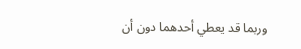وربما قد يعطي أحدهما دون أن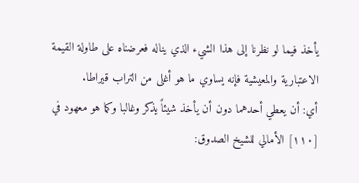يأخذ فيما لو نظرنا إلى هذا الشيء الذي يناله فعرضناه على طاولة القيمة الاعتبارية والمعيشية فإنه يساوي ما هو أغلى من التراب قيراطا.
أي: أن يعطي أحدهما دون أن يأخذ شيئاً يذكر وغالبا وكما هو معهود في
[١١٠] الأمالي للشيخ الصدوق: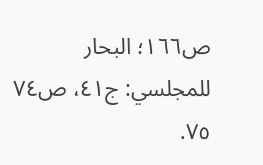ص١٦٦؛ البحار للمجلسي: ج٤١، ص٧٤ ٧٥.